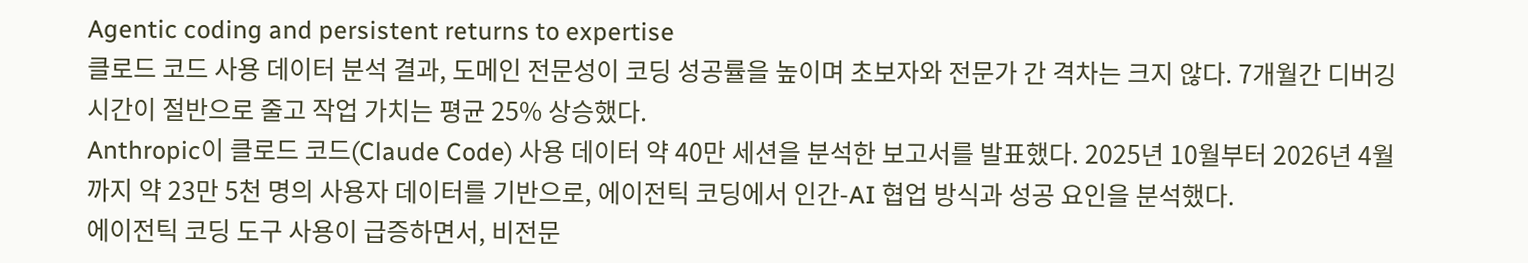Agentic coding and persistent returns to expertise
클로드 코드 사용 데이터 분석 결과, 도메인 전문성이 코딩 성공률을 높이며 초보자와 전문가 간 격차는 크지 않다. 7개월간 디버깅 시간이 절반으로 줄고 작업 가치는 평균 25% 상승했다.
Anthropic이 클로드 코드(Claude Code) 사용 데이터 약 40만 세션을 분석한 보고서를 발표했다. 2025년 10월부터 2026년 4월까지 약 23만 5천 명의 사용자 데이터를 기반으로, 에이전틱 코딩에서 인간-AI 협업 방식과 성공 요인을 분석했다.
에이전틱 코딩 도구 사용이 급증하면서, 비전문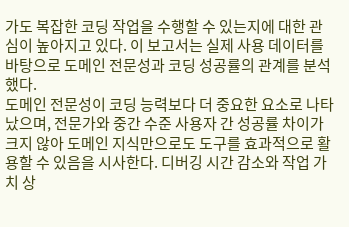가도 복잡한 코딩 작업을 수행할 수 있는지에 대한 관심이 높아지고 있다. 이 보고서는 실제 사용 데이터를 바탕으로 도메인 전문성과 코딩 성공률의 관계를 분석했다.
도메인 전문성이 코딩 능력보다 더 중요한 요소로 나타났으며, 전문가와 중간 수준 사용자 간 성공률 차이가 크지 않아 도메인 지식만으로도 도구를 효과적으로 활용할 수 있음을 시사한다. 디버깅 시간 감소와 작업 가치 상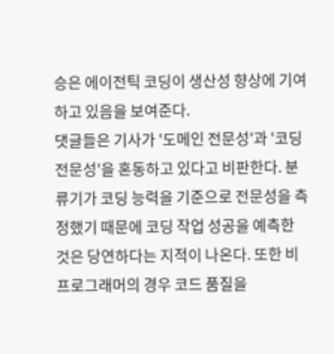승은 에이전틱 코딩이 생산성 향상에 기여하고 있음을 보여준다.
댓글들은 기사가 '도메인 전문성'과 '코딩 전문성'을 혼동하고 있다고 비판한다. 분류기가 코딩 능력을 기준으로 전문성을 측정했기 때문에 코딩 작업 성공을 예측한 것은 당연하다는 지적이 나온다. 또한 비프로그래머의 경우 코드 품질을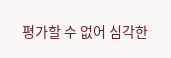평가할 수 없어 심각한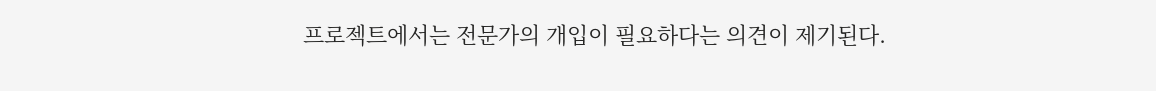프로젝트에서는 전문가의 개입이 필요하다는 의견이 제기된다.